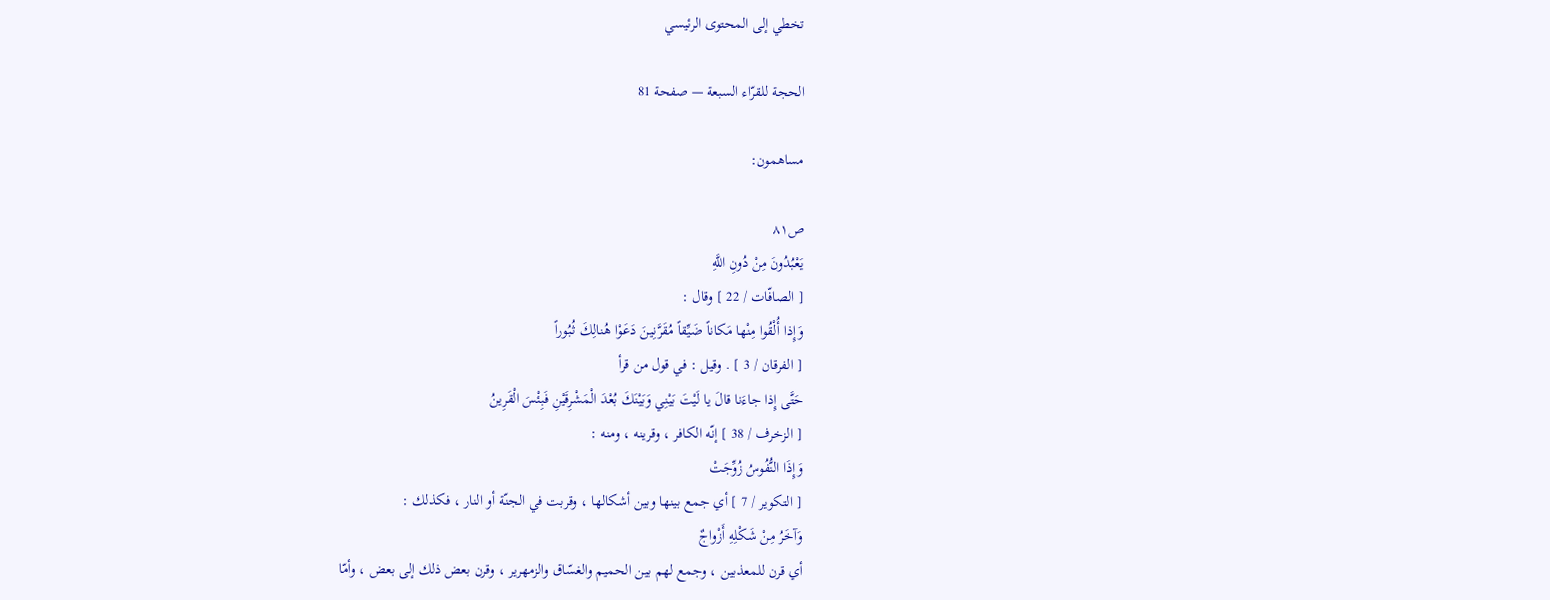تخطي إلى المحتوى الرئيسي

الحجة للقرّاء السبعة — صفحة 81

مساهمون:

ص٨١
يَعْبُدُونَ مِنْ دُونِ اللَّهِ
[ الصافّات / 22 ] وقال :
وَإِذا أُلْقُوا مِنْها مَكاناً ضَيِّقاً مُقَرَّنِينَ دَعَوْا هُنالِكَ ثُبُوراً
[ الفرقان / 3 ] . وقيل : في قول من قرأ
حَتَّى إِذا جاءَنا قالَ يا لَيْتَ بَيْنِي وَبَيْنَكَ بُعْدَ الْمَشْرِقَيْنِ فَبِئْسَ الْقَرِينُ
[ الزخرف / 38 ] إنّه الكافر ، وقرينه ، ومنه :
وَإِذَا النُّفُوسُ زُوِّجَتْ
[ التكوير / 7 ] أي جمع بينها وبين أشكالها ، وقربت في الجنّة أو النار ، فكذلك :
وَآخَرُ مِنْ شَكْلِهِ أَزْواجٌ
أي قرن للمعذبين ، وجمع لهم بين الحميم والغسّاق والزمهرير ، وقرن بعض ذلك إلى بعض ، وأمّا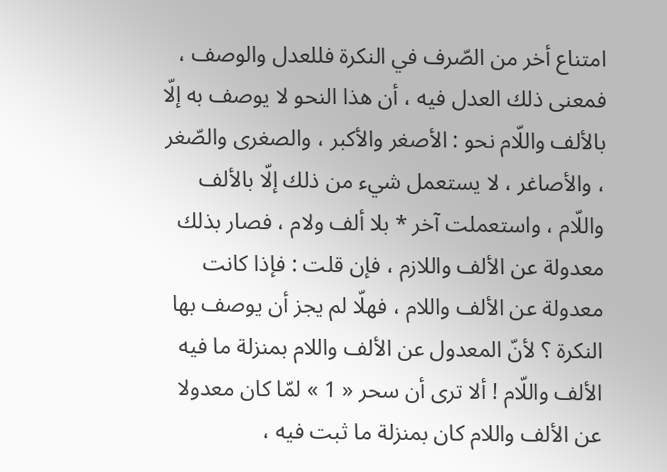امتناع أخر من الصّرف في النكرة فللعدل والوصف ، فمعنى ذلك العدل فيه ، أن هذا النحو لا يوصف به إلّا بالألف واللّام نحو : الأصغر والأكبر ، والصغرى والصّغر ، والأصاغر ، لا يستعمل شيء من ذلك إلّا بالألف واللّام ، واستعملت آخر * بلا ألف ولام ، فصار بذلك معدولة عن الألف واللازم ، فإن قلت : فإذا كانت معدولة عن الألف واللام ، فهلّا لم يجز أن يوصف بها النكرة ؟ لأنّ المعدول عن الألف واللام بمنزلة ما فيه الألف واللّام ! ألا ترى أن سحر « 1 » لمّا كان معدولا عن الألف واللام كان بمنزلة ما ثبت فيه ،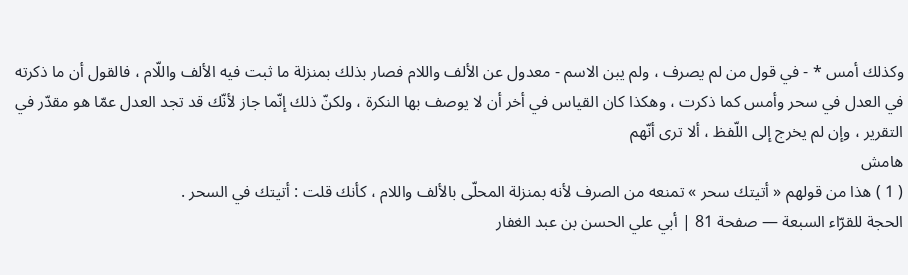وكذلك أمس * - في قول من لم يصرف ، ولم يبن الاسم - معدول عن الألف واللام فصار بذلك بمنزلة ما ثبت فيه الألف واللّام ، فالقول أن ما ذكرته في العدل في سحر وأمس كما ذكرت ، وهكذا كان القياس في أخر أن لا يوصف بها النكرة ، ولكنّ ذلك إنّما جاز لأنّك قد تجد العدل عمّا هو مقدّر في التقرير ، وإن لم يخرج إلى اللّفظ ، ألا ترى أنّهم
هامش
( 1 ) هذا من قولهم « أتيتك سحر » تمنعه من الصرف لأنه بمنزلة المحلّى بالألف واللام ، كأنك قلت : أتيتك في السحر .
الحجة للقرّاء السبعة — صفحة 81 | أبي علي الحسن بن عبد الغفار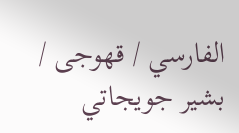الفارسي / قهوجى / بشير جويجاتي